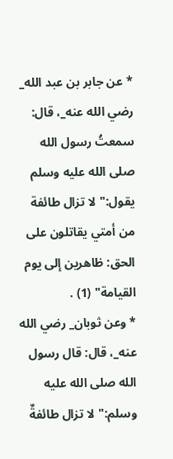* عن جابر بن عبد الله_ رضي الله عنه_، قال: سمعتُ رسول الله صلى الله عليه وسلم يقول:"لا تزال طائفة من أمتي يقاتلون على الحق: ظاهرين إلى يوم القيامة" (1) .
* وعن ثوبان_ رضي الله عنه_، قال: قال رسول الله صلى الله عليه وسلم:"لا تزال طائفةٌ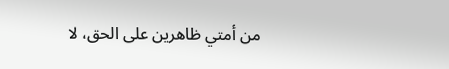من أمتي ظاهرين على الحق، لا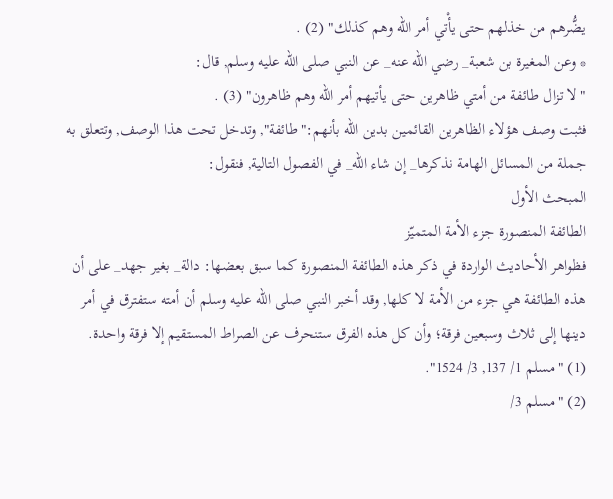يضُّرهم من خذلهم حتى يأْتي أمر الله وهم كذلك" (2) .
* وعن المغيرة بن شعبة_ رضي الله عنه_ عن النبي صلى الله عليه وسلم, قال:
"لا تزال طائفة من أمتي ظاهرين حتى يأتيهم أمر الله وهم ظاهرون" (3) .
فثبت وصف هؤلاء الظاهرين القائمين بدين الله بأنهم:"طائفة", وتدخل تحت هذا الوصف, وتتعلق به جملة من المسائل الهامة نذكرها_ إن شاء الله_ في الفصول التالية, فنقول:
المبحث الأول
الطائفة المنصورة جزء الأمة المتميّز
فظواهر الأحاديث الواردة في ذكر هذه الطائفة المنصورة كما سبق بعضها: دالة_ بغير جهد_ على أن هذه الطائفة هي جزء من الأمة لا كلها, وقد أخبر النبي صلى الله عليه وسلم أن أمته ستفترق في أمر دينها إلى ثلاث وسبعين فرقة؛ وأن كل هذه الفرق ستنحرف عن الصراط المستقيم إلا فرقة واحدة.
(1) "مسلم 1/ 137, 3/ 1524".
(2) "مسلم 3/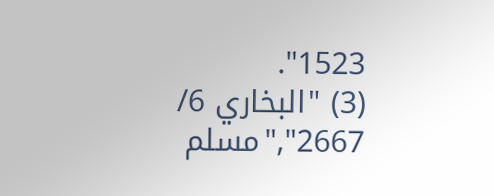1523".
(3) "البخاري 6/ 2667","مسلم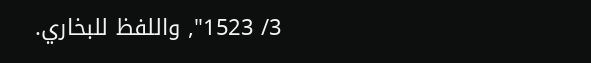3/ 1523", واللفظ للبخاري.